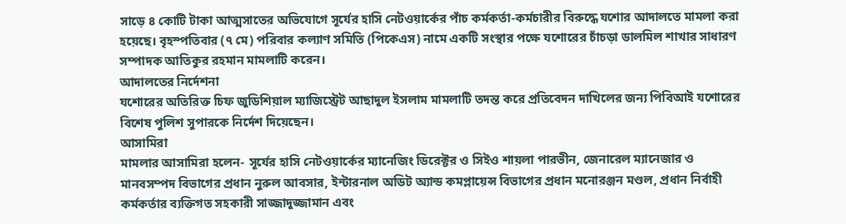সাড়ে ৪ কোটি টাকা আত্মসাতের অভিযোগে সূর্যের হাসি নেটওয়ার্কের পাঁচ কর্মকর্তা-কর্মচারীর বিরুদ্ধে যশোর আদালতে মামলা করা হয়েছে। বৃহস্পতিবার (৭ মে) পরিবার কল্যাণ সমিতি (পিকেএস) নামে একটি সংস্থার পক্ষে যশোরের চাঁচড়া ডালমিল শাখার সাধারণ সম্পাদক আতিকুর রহমান মামলাটি করেন।
আদালতের নির্দেশনা
যশোরের অতিরিক্ত চিফ জুডিশিয়াল ম্যাজিস্ট্রেট আছাদুল ইসলাম মামলাটি তদন্ত করে প্রতিবেদন দাখিলের জন্য পিবিআই যশোরের বিশেষ পুলিশ সুপারকে নির্দেশ দিয়েছেন।
আসামিরা
মামলার আসামিরা হলেন- সূর্যের হাসি নেটওয়ার্কের ম্যানেজিং ডিরেক্টর ও সিইও শায়লা পারভীন, জেনারেল ম্যানেজার ও মানবসম্পদ বিভাগের প্রধান নুরুল আবসার, ইন্টারনাল অডিট অ্যান্ড কমপ্লায়েন্স বিভাগের প্রধান মনোরঞ্জন মণ্ডল, প্রধান নির্বাহী কর্মকর্তার ব্যক্তিগত সহকারী সাজ্জাদুজ্জামান এবং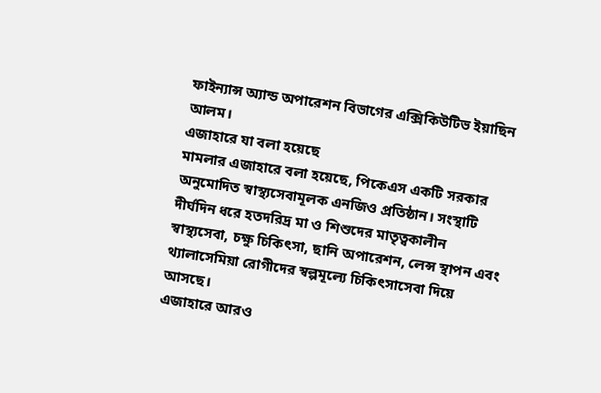ফাইন্যান্স অ্যান্ড অপারেশন বিভাগের এক্সিকিউটিভ ইয়াছিন আলম।
এজাহারে যা বলা হয়েছে
মামলার এজাহারে বলা হয়েছে, পিকেএস একটি সরকার অনুমোদিত স্বাস্থ্যসেবামূলক এনজিও প্রতিষ্ঠান। সংস্থাটি দীর্ঘদিন ধরে হতদরিদ্র মা ও শিশুদের মাতৃত্বকালীন স্বাস্থ্যসেবা, চক্ষু চিকিৎসা, ছানি অপারেশন, লেন্স স্থাপন এবং থ্যালাসেমিয়া রোগীদের স্বল্পমূল্যে চিকিৎসাসেবা দিয়ে আসছে।
এজাহারে আরও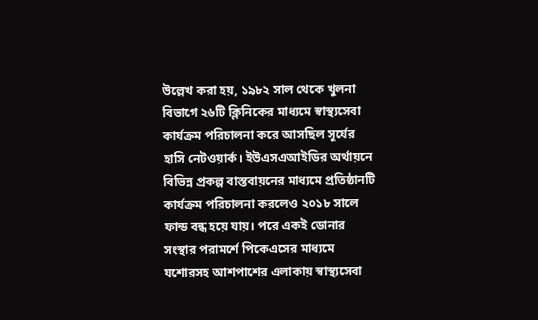উল্লেখ করা হয়, ১৯৮২ সাল থেকে খুলনা বিভাগে ২৬টি ক্লিনিকের মাধ্যমে স্বাস্থ্যসেবা কার্যক্রম পরিচালনা করে আসছিল সূর্যের হাসি নেটওয়ার্ক। ইউএসএআইডির অর্থায়নে বিভিন্ন প্রকল্প বাস্তবায়নের মাধ্যমে প্রতিষ্ঠানটি কার্যক্রম পরিচালনা করলেও ২০১৮ সালে ফান্ড বন্ধ হয়ে যায়। পরে একই ডোনার সংস্থার পরামর্শে পিকেএসের মাধ্যমে যশোরসহ আশপাশের এলাকায় স্বাস্থ্যসেবা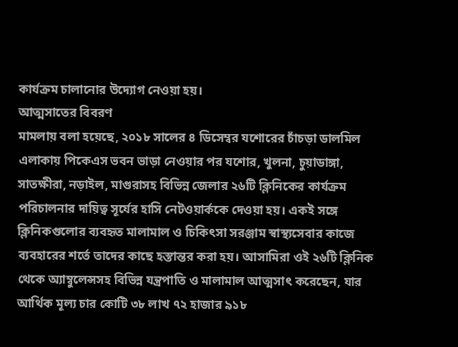কার্যক্রম চালানোর উদ্যোগ নেওয়া হয়।
আত্মসাতের বিবরণ
মামলায় বলা হয়েছে, ২০১৮ সালের ৪ ডিসেম্বর যশোরের চাঁচড়া ডালমিল এলাকায় পিকেএস ভবন ভাড়া নেওয়ার পর যশোর, খুলনা, চুয়াডাঙ্গা, সাতক্ষীরা, নড়াইল, মাগুরাসহ বিভিন্ন জেলার ২৬টি ক্লিনিকের কার্যক্রম পরিচালনার দায়িত্ব সূর্যের হাসি নেটওয়ার্ককে দেওয়া হয়। একই সঙ্গে ক্লিনিকগুলোর ব্যবহৃত মালামাল ও চিকিৎসা সরঞ্জাম স্বাস্থ্যসেবার কাজে ব্যবহারের শর্তে তাদের কাছে হস্তান্তর করা হয়। আসামিরা ওই ২৬টি ক্লিনিক থেকে অ্যাম্বুলেন্সসহ বিভিন্ন যন্ত্রপাতি ও মালামাল আত্মসাৎ করেছেন, যার আর্থিক মূল্য চার কোটি ৩৮ লাখ ৭২ হাজার ৯১৮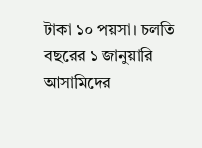টাকা ১০ পয়সা। চলতি বছরের ১ জানুয়ারি আসামিদের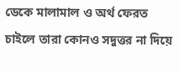ডেকে মালামাল ও অর্থ ফেরত চাইলে তারা কোনও সদুত্তর না দিয়ে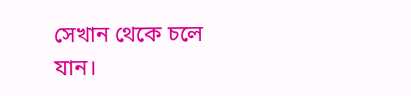সেখান থেকে চলে যান।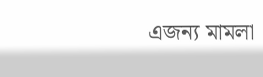এজন্য মামলা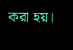করা হয়।